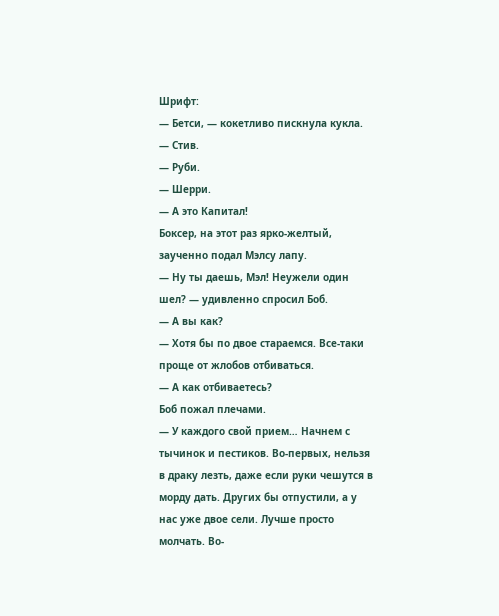Шрифт:
— Бетси, — кокетливо пискнула кукла.
— Стив.
— Руби.
— Шерри.
— А это Капитал!
Боксер, на этот раз ярко-желтый, заученно подал Мэлсу лапу.
— Ну ты даешь, Мэл! Неужели один шел? — удивленно спросил Боб.
— А вы как?
— Хотя бы по двое стараемся. Все-таки проще от жлобов отбиваться.
— А как отбиваетесь?
Боб пожал плечами.
— У каждого свой прием… Начнем с тычинок и пестиков. Во-первых, нельзя в драку лезть, даже если руки чешутся в морду дать. Других бы отпустили, а у нас уже двое сели. Лучше просто молчать. Во-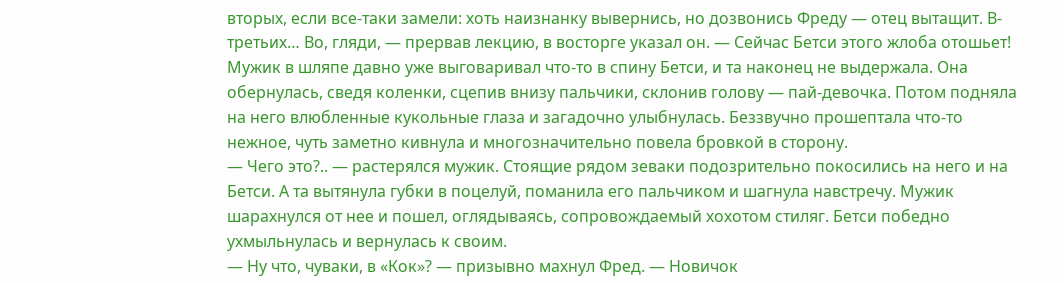вторых, если все-таки замели: хоть наизнанку вывернись, но дозвонись Фреду — отец вытащит. В-третьих… Во, гляди, — прервав лекцию, в восторге указал он. — Сейчас Бетси этого жлоба отошьет!
Мужик в шляпе давно уже выговаривал что-то в спину Бетси, и та наконец не выдержала. Она обернулась, сведя коленки, сцепив внизу пальчики, склонив голову — пай-девочка. Потом подняла на него влюбленные кукольные глаза и загадочно улыбнулась. Беззвучно прошептала что-то нежное, чуть заметно кивнула и многозначительно повела бровкой в сторону.
— Чего это?.. — растерялся мужик. Стоящие рядом зеваки подозрительно покосились на него и на Бетси. А та вытянула губки в поцелуй, поманила его пальчиком и шагнула навстречу. Мужик шарахнулся от нее и пошел, оглядываясь, сопровождаемый хохотом стиляг. Бетси победно ухмыльнулась и вернулась к своим.
— Ну что, чуваки, в «Кок»? — призывно махнул Фред. — Новичок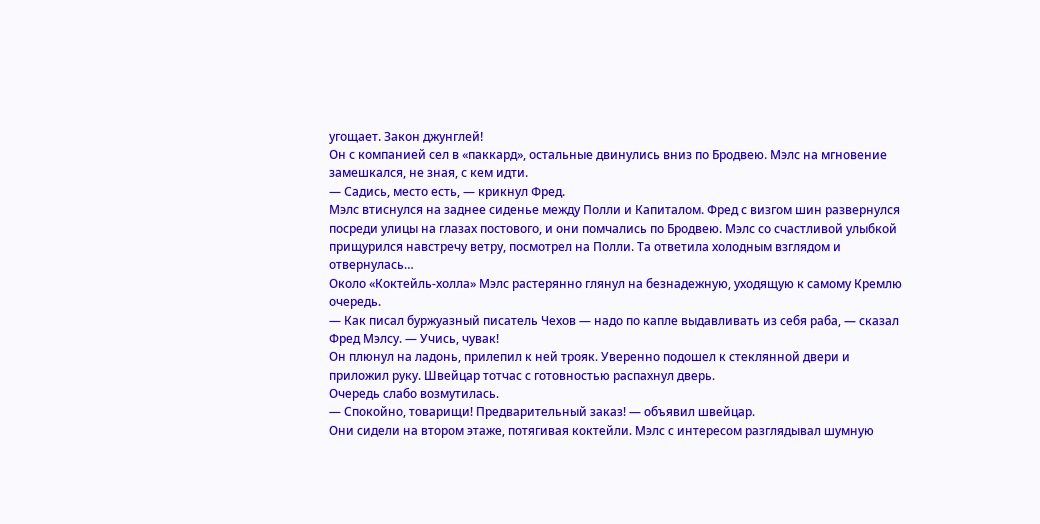угощает. Закон джунглей!
Он с компанией сел в «паккард», остальные двинулись вниз по Бродвею. Мэлс на мгновение замешкался, не зная, с кем идти.
— Садись, место есть, — крикнул Фред.
Мэлс втиснулся на заднее сиденье между Полли и Капиталом. Фред с визгом шин развернулся посреди улицы на глазах постового, и они помчались по Бродвею. Мэлс со счастливой улыбкой прищурился навстречу ветру, посмотрел на Полли. Та ответила холодным взглядом и отвернулась…
Около «Коктейль-холла» Мэлс растерянно глянул на безнадежную, уходящую к самому Кремлю очередь.
— Как писал буржуазный писатель Чехов — надо по капле выдавливать из себя раба, — сказал Фред Мэлсу. — Учись, чувак!
Он плюнул на ладонь, прилепил к ней трояк. Уверенно подошел к стеклянной двери и приложил руку. Швейцар тотчас с готовностью распахнул дверь.
Очередь слабо возмутилась.
— Спокойно, товарищи! Предварительный заказ! — объявил швейцар.
Они сидели на втором этаже, потягивая коктейли. Мэлс с интересом разглядывал шумную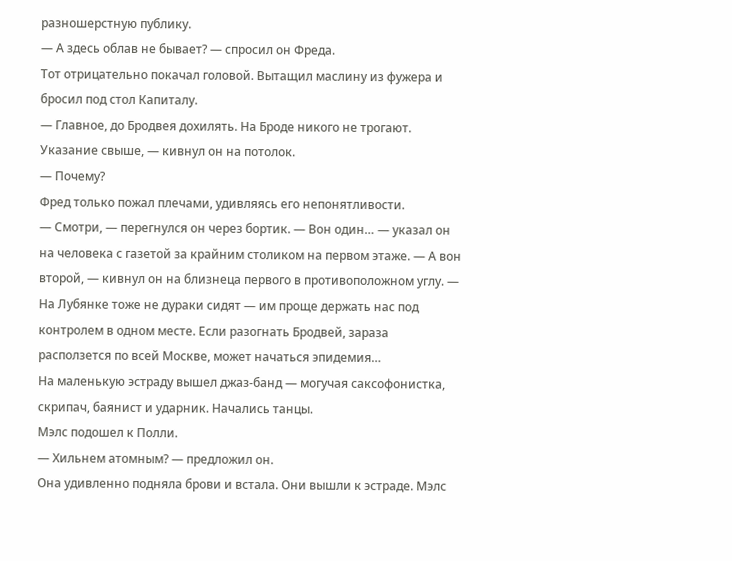разношерстную публику.
— А здесь облав не бывает? — спросил он Фреда.
Тот отрицательно покачал головой. Вытащил маслину из фужера и бросил под стол Капиталу.
— Главное, до Бродвея дохилять. На Броде никого не трогают. Указание свыше, — кивнул он на потолок.
— Почему?
Фред только пожал плечами, удивляясь его непонятливости.
— Смотри, — перегнулся он через бортик. — Вон один… — указал он на человека с газетой за крайним столиком на первом этаже. — А вон второй, — кивнул он на близнеца первого в противоположном углу. — На Лубянке тоже не дураки сидят — им проще держать нас под контролем в одном месте. Если разогнать Бродвей, зараза расползется по всей Москве, может начаться эпидемия…
На маленькую эстраду вышел джаз-банд — могучая саксофонистка, скрипач, баянист и ударник. Начались танцы.
Мэлс подошел к Полли.
— Хильнем атомным? — предложил он.
Она удивленно подняла брови и встала. Они вышли к эстраде. Мэлс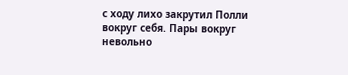с ходу лихо закрутил Полли вокруг себя. Пары вокруг невольно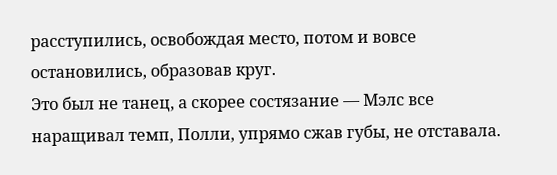расступились, освобождая место, потом и вовсе остановились, образовав круг.
Это был не танец, а скорее состязание — Мэлс все наращивал темп, Полли, упрямо сжав губы, не отставала.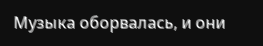Музыка оборвалась, и они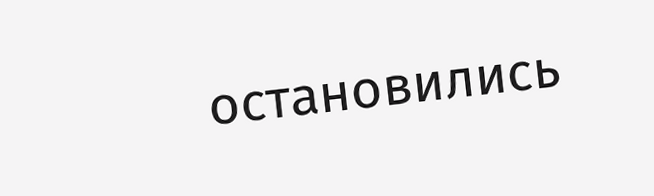остановились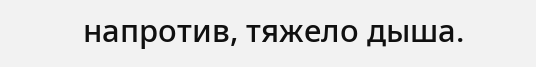напротив, тяжело дыша.